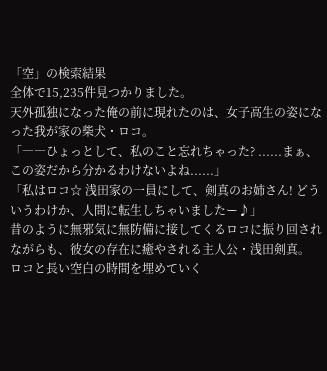「空」の検索結果
全体で15,235件見つかりました。
天外孤独になった俺の前に現れたのは、女子高生の姿になった我が家の柴犬・ロコ。
「――ひょっとして、私のこと忘れちゃった? ......まぁ、この姿だから分かるわけないよね......」
「私はロコ☆ 浅田家の一員にして、剣真のお姉さん! どういうわけか、人間に転生しちゃいましたー♪」
昔のように無邪気に無防備に接してくるロコに振り回されながらも、彼女の存在に癒やされる主人公・浅田剣真。
ロコと長い空白の時間を埋めていく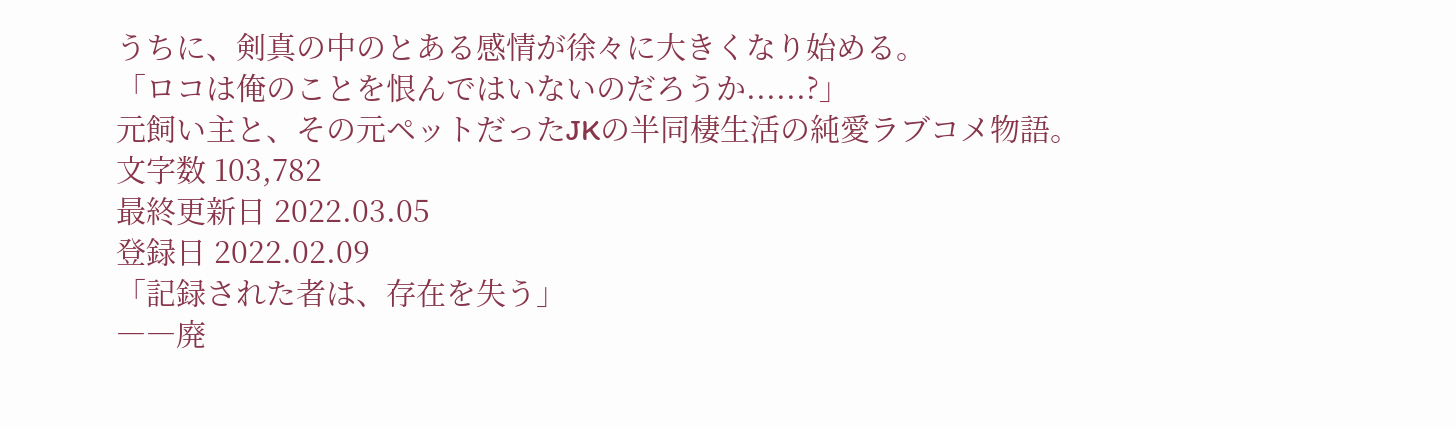うちに、剣真の中のとある感情が徐々に大きくなり始める。
「ロコは俺のことを恨んではいないのだろうか......?」
元飼い主と、その元ペットだったJKの半同棲生活の純愛ラブコメ物語。
文字数 103,782
最終更新日 2022.03.05
登録日 2022.02.09
「記録された者は、存在を失う」
――廃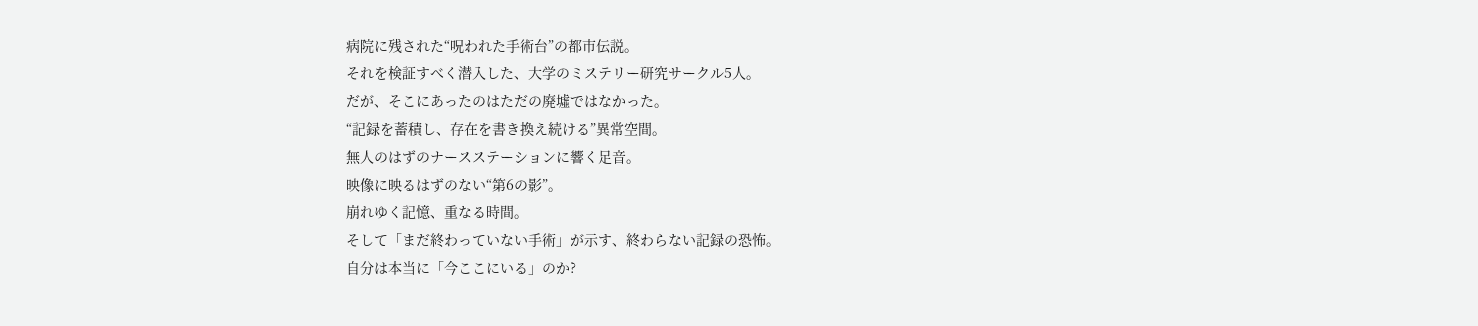病院に残された“呪われた手術台”の都市伝説。
それを検証すべく潜入した、大学のミステリー研究サークル5人。
だが、そこにあったのはただの廃墟ではなかった。
“記録を蓄積し、存在を書き換え続ける”異常空間。
無人のはずのナースステーションに響く足音。
映像に映るはずのない“第6の影”。
崩れゆく記憶、重なる時間。
そして「まだ終わっていない手術」が示す、終わらない記録の恐怖。
自分は本当に「今ここにいる」のか?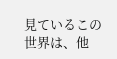見ているこの世界は、他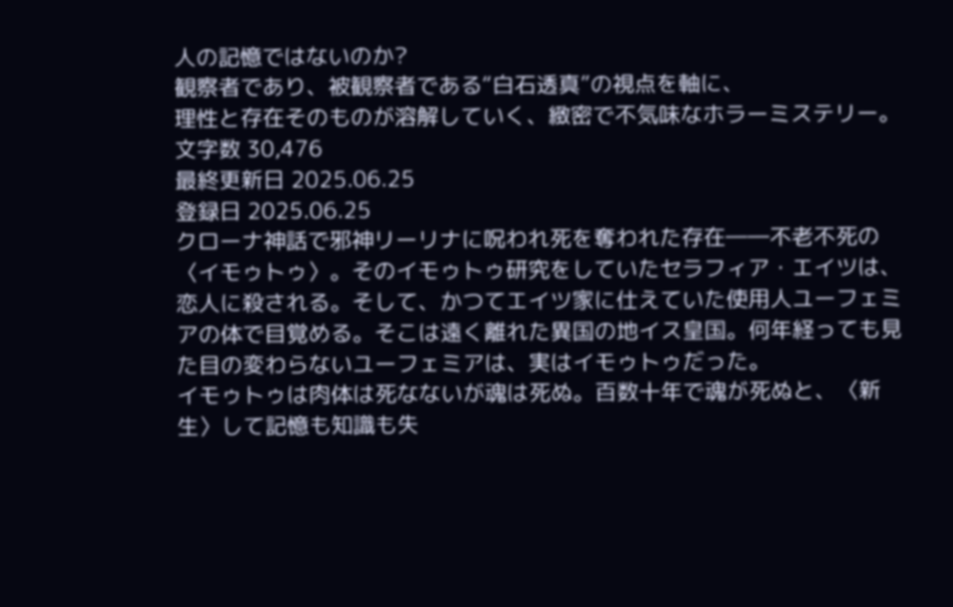人の記憶ではないのか?
観察者であり、被観察者である“白石透真”の視点を軸に、
理性と存在そのものが溶解していく、緻密で不気味なホラーミステリー。
文字数 30,476
最終更新日 2025.06.25
登録日 2025.06.25
クローナ神話で邪神リーリナに呪われ死を奪われた存在――不老不死の〈イモゥトゥ〉。そのイモゥトゥ研究をしていたセラフィア・エイツは、恋人に殺される。そして、かつてエイツ家に仕えていた使用人ユーフェミアの体で目覚める。そこは遠く離れた異国の地イス皇国。何年経っても見た目の変わらないユーフェミアは、実はイモゥトゥだった。
イモゥトゥは肉体は死なないが魂は死ぬ。百数十年で魂が死ぬと、〈新生〉して記憶も知識も失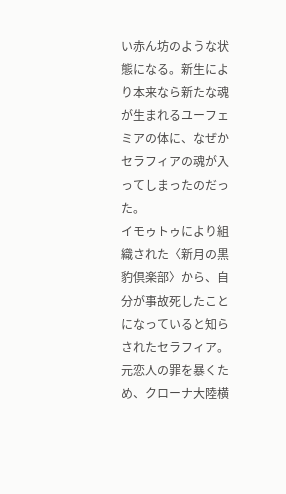い赤ん坊のような状態になる。新生により本来なら新たな魂が生まれるユーフェミアの体に、なぜかセラフィアの魂が入ってしまったのだった。
イモゥトゥにより組織された〈新月の黒豹倶楽部〉から、自分が事故死したことになっていると知らされたセラフィア。元恋人の罪を暴くため、クローナ大陸横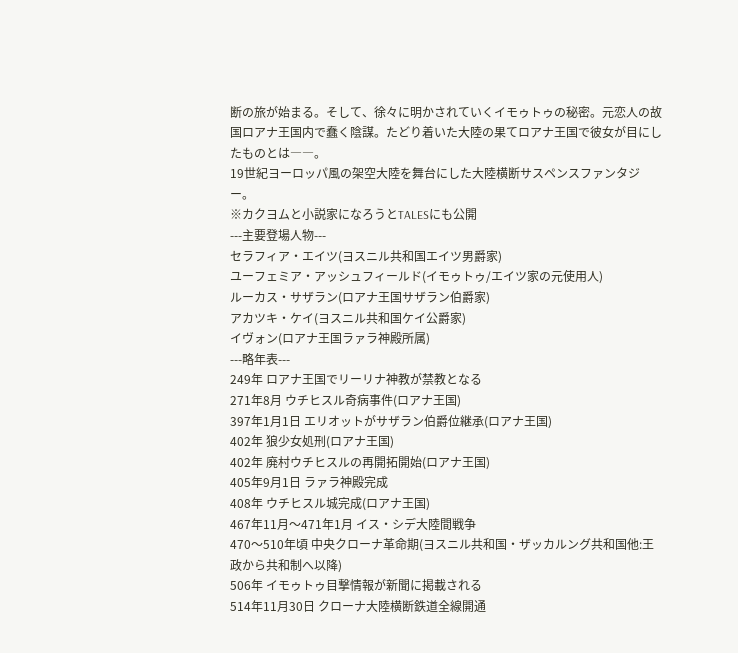断の旅が始まる。そして、徐々に明かされていくイモゥトゥの秘密。元恋人の故国ロアナ王国内で蠢く陰謀。たどり着いた大陸の果てロアナ王国で彼女が目にしたものとは――。
19世紀ヨーロッパ風の架空大陸を舞台にした大陸横断サスペンスファンタジー。
※カクヨムと小説家になろうとTALESにも公開
---主要登場人物---
セラフィア・エイツ(ヨスニル共和国エイツ男爵家)
ユーフェミア・アッシュフィールド(イモゥトゥ/エイツ家の元使用人)
ルーカス・サザラン(ロアナ王国サザラン伯爵家)
アカツキ・ケイ(ヨスニル共和国ケイ公爵家)
イヴォン(ロアナ王国ラァラ神殿所属)
---略年表---
249年 ロアナ王国でリーリナ神教が禁教となる
271年8月 ウチヒスル奇病事件(ロアナ王国)
397年1月1日 エリオットがサザラン伯爵位継承(ロアナ王国)
402年 狼少女処刑(ロアナ王国)
402年 廃村ウチヒスルの再開拓開始(ロアナ王国)
405年9月1日 ラァラ神殿完成
408年 ウチヒスル城完成(ロアナ王国)
467年11月〜471年1月 イス・シデ大陸間戦争
470〜510年頃 中央クローナ革命期(ヨスニル共和国・ザッカルング共和国他:王政から共和制へ以降)
506年 イモゥトゥ目撃情報が新聞に掲載される
514年11月30日 クローナ大陸横断鉄道全線開通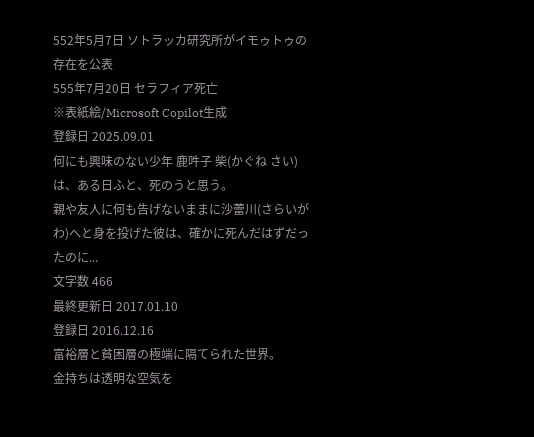552年5月7日 ソトラッカ研究所がイモゥトゥの存在を公表
555年7月20日 セラフィア死亡
※表紙絵/Microsoft Copilot生成
登録日 2025.09.01
何にも興味のない少年 鹿吽子 柴(かぐね さい)は、ある日ふと、死のうと思う。
親や友人に何も告げないままに沙蕾川(さらいがわ)へと身を投げた彼は、確かに死んだはずだったのに...
文字数 466
最終更新日 2017.01.10
登録日 2016.12.16
富裕層と貧困層の極端に隔てられた世界。
金持ちは透明な空気を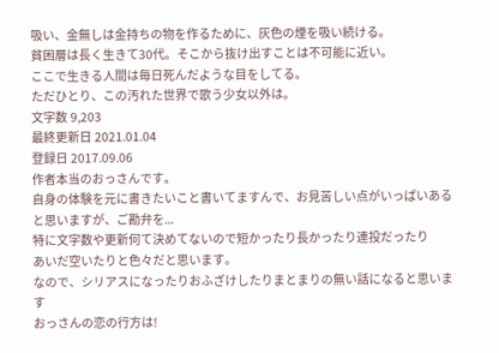吸い、金無しは金持ちの物を作るために、灰色の煙を吸い続ける。
貧困層は長く生きて30代。そこから抜け出すことは不可能に近い。
ここで生きる人間は毎日死んだような目をしてる。
ただひとり、この汚れた世界で歌う少女以外は。
文字数 9,203
最終更新日 2021.01.04
登録日 2017.09.06
作者本当のおっさんです。
自身の体験を元に書きたいこと書いてますんで、お見苦しい点がいっぱいあると思いますが、ご勘弁を...
特に文字数や更新何て決めてないので短かったり長かったり連投だったり
あいだ空いたりと色々だと思います。
なので、シリアスになったりおふざけしたりまとまりの無い話になると思います
おっさんの恋の行方は!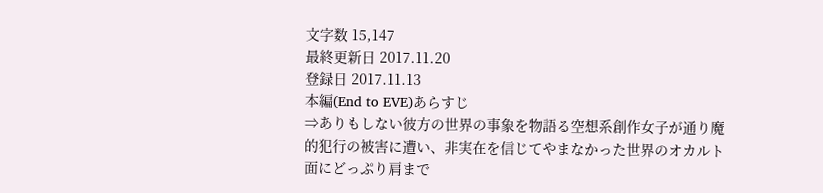文字数 15,147
最終更新日 2017.11.20
登録日 2017.11.13
本編(End to EVE)あらすじ
⇒ありもしない彼方の世界の事象を物語る空想系創作女子が通り魔的犯行の被害に遭い、非実在を信じてやまなかった世界のオカルト面にどっぷり肩まで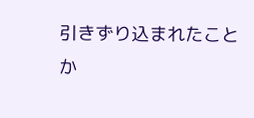引きずり込まれたことか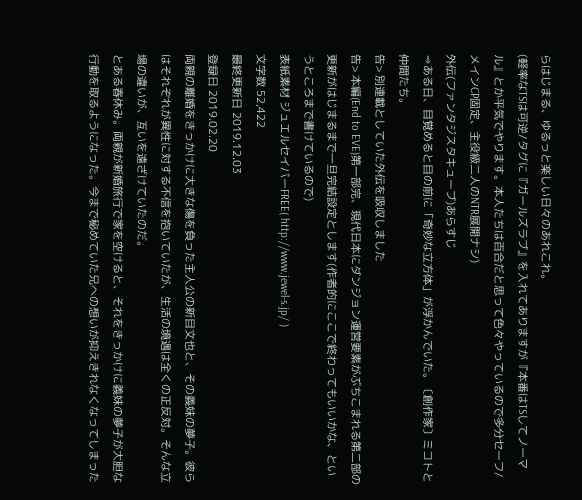らはじまる、ゆるっと楽しい日々のあれこれ。
(軽率なTSは可逆/タグに『ガールズラブ』を入れてありますが『本番はTSしてノーマル』とか平気でやります。本人たちは百合だと思って色々やっているので多分セーフ/メインCP固定、主役級二人のNTR展開ナシ)
外伝(ファンタジスタキューブ)あらすじ
⇒ある日、目覚めると目の前に「奇妙な立方体」が浮かんでいた。〔創作家〕ミコトと仲間たち。
告> 別連載としていた外伝を吸収しました
告> 本編(End to EVE)第一部完、現代日本にダンジョン運営要素がぶちこまれる第二部の更新がはじまるまで一旦完結設定とします(作者的にここで終わってもいいかな、というところまで書けているので)
表紙素材 ジュエルセイバーFREE( http://www.jewel-s.jp/ )
文字数 52,422
最終更新日 2019.12.03
登録日 2019.02.20
両親の離婚をきっかけに大きな傷を負った主人公の新目文也と、その義妹の夢子。彼らはそれぞれが異性に対する不信を抱いていたが、生活の境遇は全くの正反対。そんな立場の違いが、互いを遠ざけていたのだ。
とある春休み。両親が新婚旅行で家を空けると、それをきっかけに義妹の夢子が大胆な行動を取るようになった。今まで秘めていた兄への想いが抑えきれなくなってしまった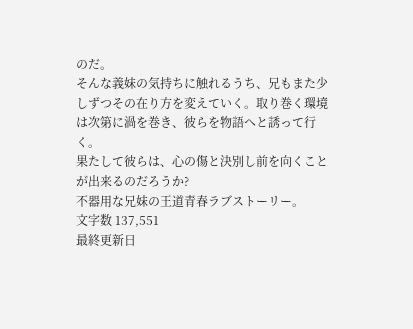のだ。
そんな義妹の気持ちに触れるうち、兄もまた少しずつその在り方を変えていく。取り巻く環境は次第に渦を巻き、彼らを物語へと誘って行く。
果たして彼らは、心の傷と決別し前を向くことが出来るのだろうか?
不器用な兄妹の王道青春ラブストーリー。
文字数 137,551
最終更新日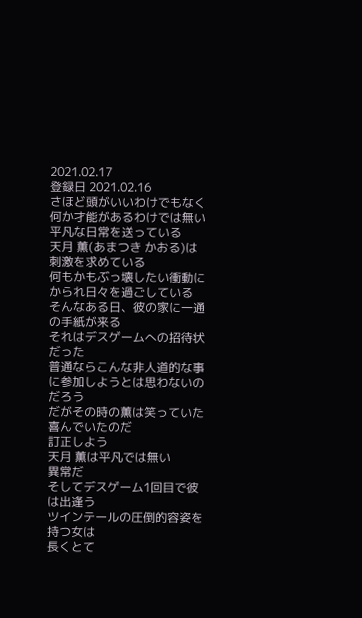2021.02.17
登録日 2021.02.16
さほど頭がいいわけでもなく
何か才能があるわけでは無い
平凡な日常を送っている
天月 薫(あまつき かおる)は刺激を求めている
何もかもぶっ壊したい衝動にかられ日々を過ごしている
そんなある日、彼の家に一通の手紙が来る
それはデスゲームへの招待状だった
普通ならこんな非人道的な事に参加しようとは思わないのだろう
だがその時の薫は笑っていた
喜んでいたのだ
訂正しよう
天月 薫は平凡では無い
異常だ
そしてデスゲーム1回目で彼は出逢う
ツインテールの圧倒的容姿を持つ女は
長くとて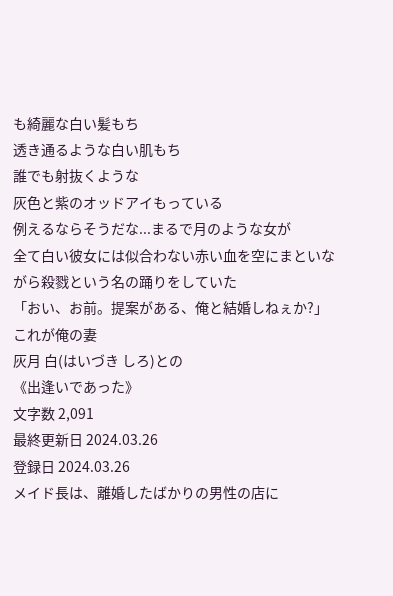も綺麗な白い髪もち
透き通るような白い肌もち
誰でも射抜くような
灰色と紫のオッドアイもっている
例えるならそうだな...まるで月のような女が
全て白い彼女には似合わない赤い血を空にまといながら殺戮という名の踊りをしていた
「おい、お前。提案がある、俺と結婚しねぇか?」
これが俺の妻
灰月 白(はいづき しろ)との
《出逢いであった》
文字数 2,091
最終更新日 2024.03.26
登録日 2024.03.26
メイド長は、離婚したばかりの男性の店に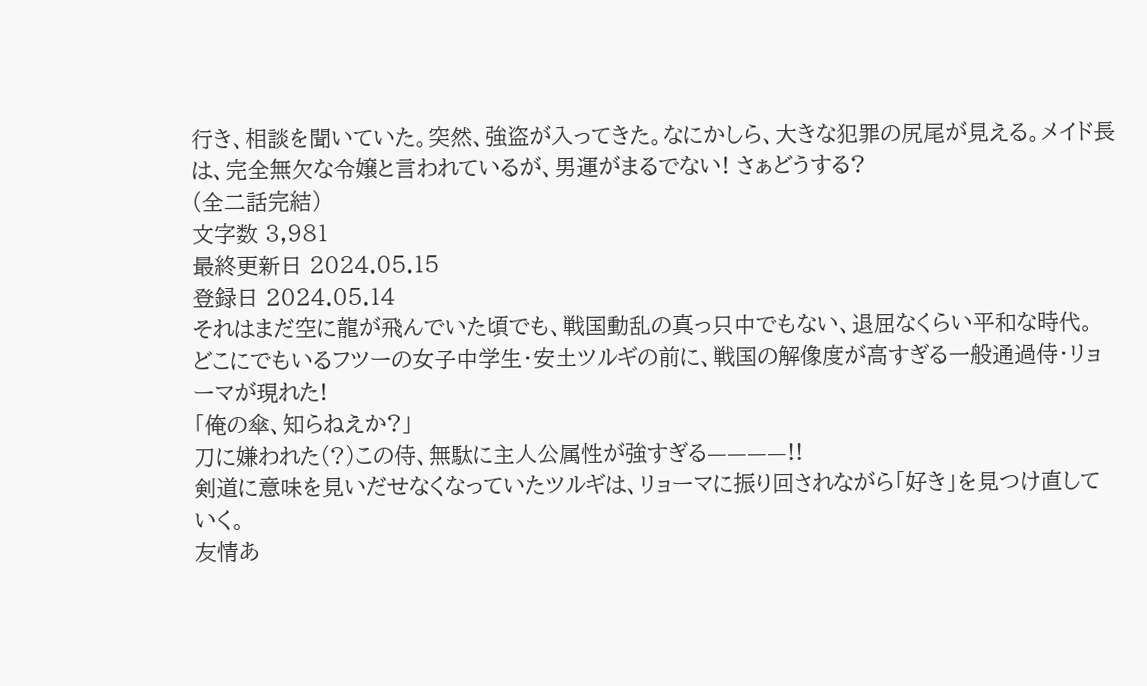行き、相談を聞いていた。突然、強盗が入ってきた。なにかしら、大きな犯罪の尻尾が見える。メイド長は、完全無欠な令嬢と言われているが、男運がまるでない! さぁどうする?
(全二話完結)
文字数 3,981
最終更新日 2024.05.15
登録日 2024.05.14
それはまだ空に龍が飛んでいた頃でも、戦国動乱の真っ只中でもない、退屈なくらい平和な時代。
どこにでもいるフツーの女子中学生・安土ツルギの前に、戦国の解像度が高すぎる一般通過侍・リョーマが現れた!
「俺の傘、知らねえか?」
刀に嫌われた(?)この侍、無駄に主人公属性が強すぎる————!!
剣道に意味を見いだせなくなっていたツルギは、リョーマに振り回されながら「好き」を見つけ直していく。
友情あ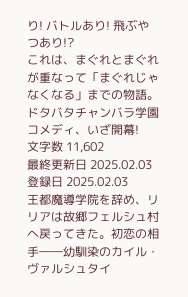り! バトルあり! 飛ぶやつあり!?
これは、まぐれとまぐれが重なって「まぐれじゃなくなる」までの物語。
ドタバタチャンバラ学園コメディ、いざ開幕!
文字数 11,602
最終更新日 2025.02.03
登録日 2025.02.03
王都魔導学院を辞め、リリアは故郷フェルシュ村へ戻ってきた。初恋の相手――幼馴染のカイル・ヴァルシュタイ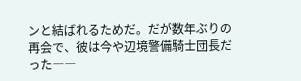ンと結ばれるためだ。だが数年ぶりの再会で、彼は今や辺境警備騎士団長だった――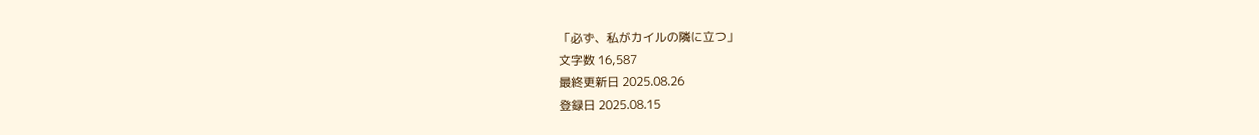「必ず、私がカイルの隣に立つ」
文字数 16,587
最終更新日 2025.08.26
登録日 2025.08.15